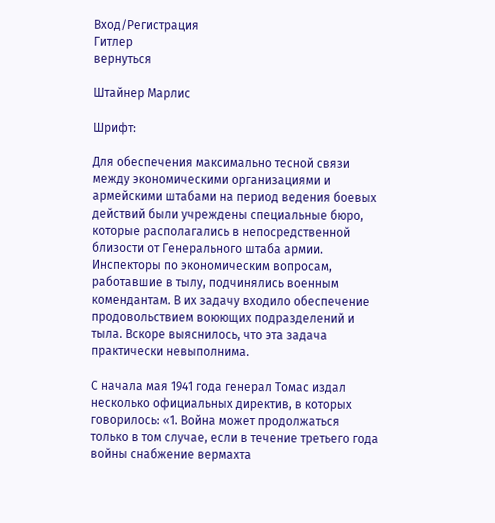Вход/Регистрация
Гитлер
вернуться

Штайнер Марлис

Шрифт:

Для обеспечения максимально тесной связи между экономическими организациями и армейскими штабами на период ведения боевых действий были учреждены специальные бюро, которые располагались в непосредственной близости от Генерального штаба армии. Инспекторы по экономическим вопросам, работавшие в тылу, подчинялись военным комендантам. В их задачу входило обеспечение продовольствием воюющих подразделений и тыла. Вскоре выяснилось, что эта задача практически невыполнима.

С начала мая 1941 года генерал Томас издал несколько официальных директив, в которых говорилось: «1. Война может продолжаться только в том случае, если в течение третьего года войны снабжение вермахта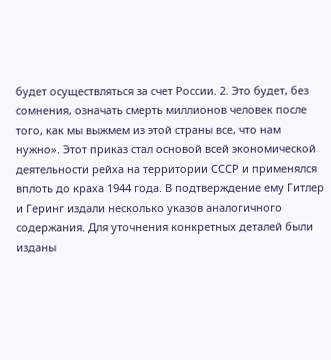будет осуществляться за счет России. 2. Это будет, без сомнения, означать смерть миллионов человек после того, как мы выжмем из этой страны все, что нам нужно». Этот приказ стал основой всей экономической деятельности рейха на территории СССР и применялся вплоть до краха 1944 года. В подтверждение ему Гитлер и Геринг издали несколько указов аналогичного содержания. Для уточнения конкретных деталей были изданы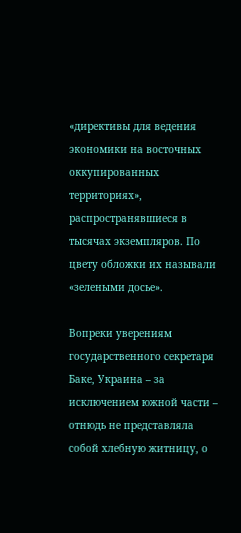«директивы для ведения экономики на восточных оккупированных территориях», распространявшиеся в тысячах экземпляров. По цвету обложки их называли «зелеными досье».

Вопреки уверениям государственного секретаря Баке, Украина – за исключением южной части – отнюдь не представляла собой хлебную житницу, о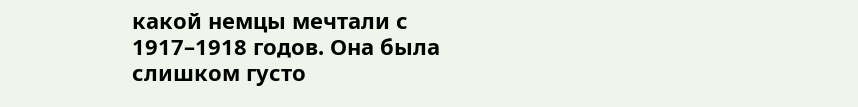какой немцы мечтали с 1917–1918 годов. Она была слишком густо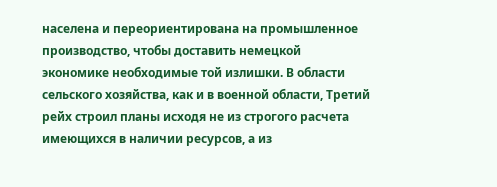населена и переориентирована на промышленное производство, чтобы доставить немецкой экономике необходимые той излишки. В области сельского хозяйства, как и в военной области, Третий рейх строил планы исходя не из строгого расчета имеющихся в наличии ресурсов, а из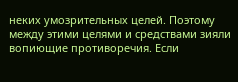неких умозрительных целей. Поэтому между этими целями и средствами зияли вопиющие противоречия. Если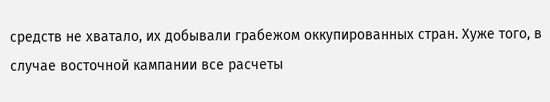средств не хватало, их добывали грабежом оккупированных стран. Хуже того, в случае восточной кампании все расчеты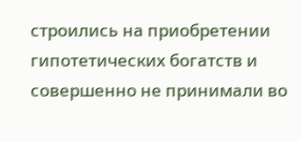строились на приобретении гипотетических богатств и совершенно не принимали во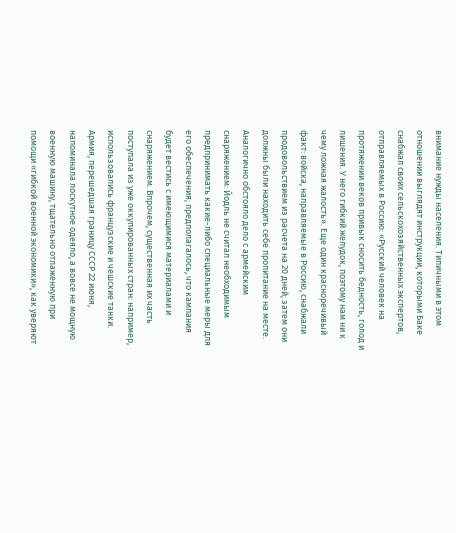внимание нужды населения. Типичными в этом отношении выглядят инструкции, которыми Баке снабжал своих сельскохозяйственных экспертов, отправляемых в Россию: «Русский человек на протяжении веков привык сносить бедность, голод и лишения. У него гибкий желудок, поэтому нам ни к чему ложная жалость». Еще один красноречивый факт: войска, направляемые в Россию, снабжали продовольствием из расчета на 20 дней; затем они должны были находить себе пропитание на месте. Аналогично обстояло дело с армейским снаряжением: Йодль не считал необходимым предпринимать какие-либо специальные меры для его обеспечения; предполагалось, что кампания будет вестись с имеющимися материалами и снаряжением. Впрочем, существенная их часть поступала из уже оккупированных стран: например, использовались французские и чешские танки. Армия, перешедшая границу СССР 22 июня, напоминала лоскутное одеяло, а вовсе не мощную военную машину, тщательно отлаженную при помощи «гибкой военной экономики», как уверяют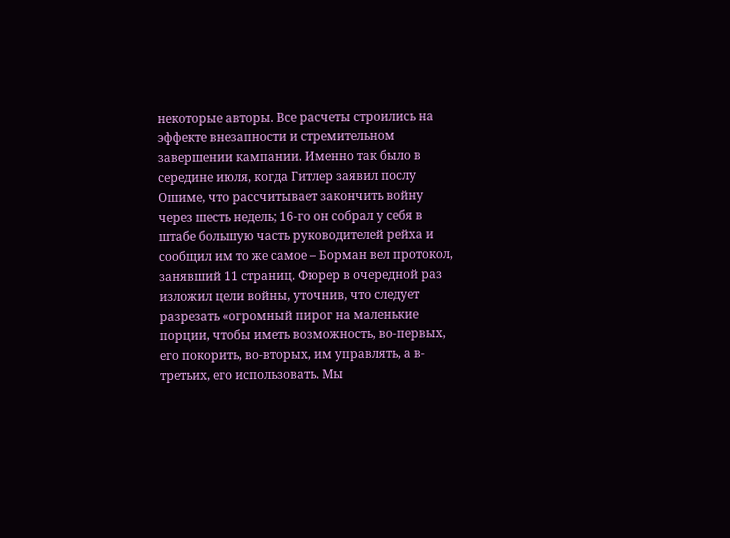некоторые авторы. Все расчеты строились на эффекте внезапности и стремительном завершении кампании. Именно так было в середине июля, когда Гитлер заявил послу Ошиме, что рассчитывает закончить войну через шесть недель; 16-го он собрал у себя в штабе большую часть руководителей рейха и сообщил им то же самое – Борман вел протокол, занявший 11 страниц. Фюрер в очередной раз изложил цели войны, уточнив, что следует разрезать «огромный пирог на маленькие порции, чтобы иметь возможность, во-первых, его покорить, во-вторых, им управлять, а в-третьих, его использовать. Мы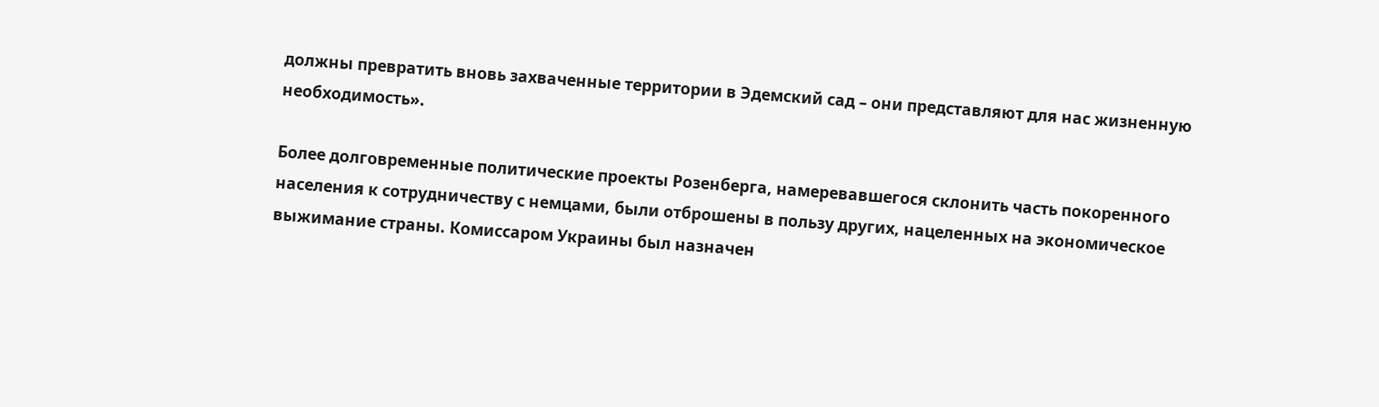должны превратить вновь захваченные территории в Эдемский сад – они представляют для нас жизненную необходимость».

Более долговременные политические проекты Розенберга, намеревавшегося склонить часть покоренного населения к сотрудничеству с немцами, были отброшены в пользу других, нацеленных на экономическое выжимание страны. Комиссаром Украины был назначен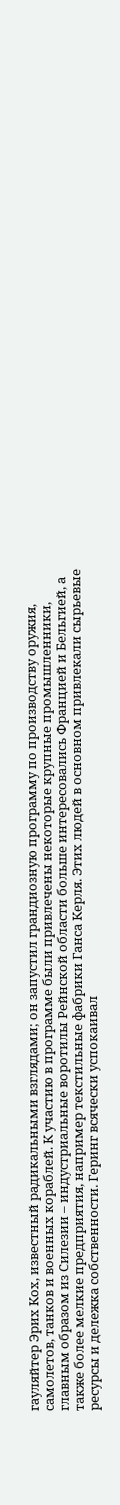гауляйтер Эрих Кох, известный радикальными взглядами; он запустил грандиозную программу по производству оружия, самолетов, танков и военных кораблей. К участию в программе были привлечены некоторые крупные промышленники, главным образом из Силезии – индустриальные воротилы Рейнской области больше интересовались Францией и Бельгией, а также более мелкие предприятия, например текстильные фабрики Ганса Керля. Этих людей в основном привлекали сырьевые ресурсы и дележка собственности. Геринг всячески успокаивал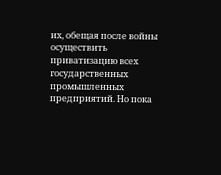их, обещая после войны осуществить приватизацию всех государственных промышленных предприятий. Но пока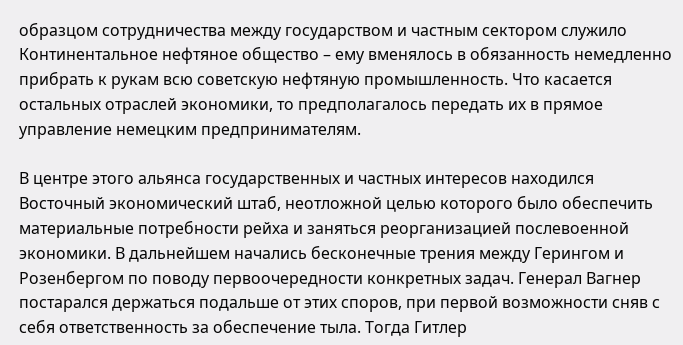образцом сотрудничества между государством и частным сектором служило Континентальное нефтяное общество – ему вменялось в обязанность немедленно прибрать к рукам всю советскую нефтяную промышленность. Что касается остальных отраслей экономики, то предполагалось передать их в прямое управление немецким предпринимателям.

В центре этого альянса государственных и частных интересов находился Восточный экономический штаб, неотложной целью которого было обеспечить материальные потребности рейха и заняться реорганизацией послевоенной экономики. В дальнейшем начались бесконечные трения между Герингом и Розенбергом по поводу первоочередности конкретных задач. Генерал Вагнер постарался держаться подальше от этих споров, при первой возможности сняв с себя ответственность за обеспечение тыла. Тогда Гитлер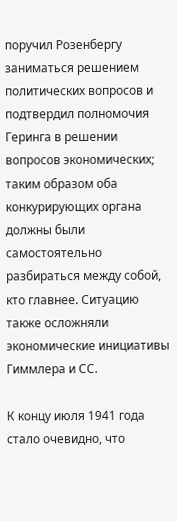поручил Розенбергу заниматься решением политических вопросов и подтвердил полномочия Геринга в решении вопросов экономических; таким образом оба конкурирующих органа должны были самостоятельно разбираться между собой, кто главнее. Ситуацию также осложняли экономические инициативы Гиммлера и СС.

К концу июля 1941 года стало очевидно, что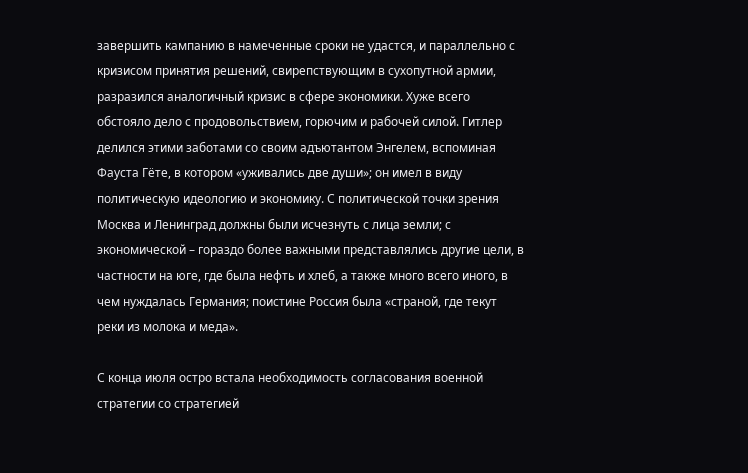завершить кампанию в намеченные сроки не удастся, и параллельно с кризисом принятия решений, свирепствующим в сухопутной армии, разразился аналогичный кризис в сфере экономики. Хуже всего обстояло дело с продовольствием, горючим и рабочей силой. Гитлер делился этими заботами со своим адъютантом Энгелем, вспоминая Фауста Гёте, в котором «уживались две души»; он имел в виду политическую идеологию и экономику. С политической точки зрения Москва и Ленинград должны были исчезнуть с лица земли; с экономической – гораздо более важными представлялись другие цели, в частности на юге, где была нефть и хлеб, а также много всего иного, в чем нуждалась Германия; поистине Россия была «страной, где текут реки из молока и меда».

С конца июля остро встала необходимость согласования военной стратегии со стратегией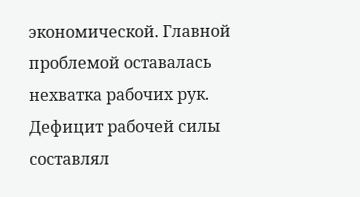экономической. Главной проблемой оставалась нехватка рабочих рук. Дефицит рабочей силы составлял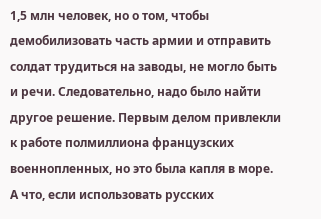1,5 млн человек, но о том, чтобы демобилизовать часть армии и отправить солдат трудиться на заводы, не могло быть и речи. Следовательно, надо было найти другое решение. Первым делом привлекли к работе полмиллиона французских военнопленных, но это была капля в море. А что, если использовать русских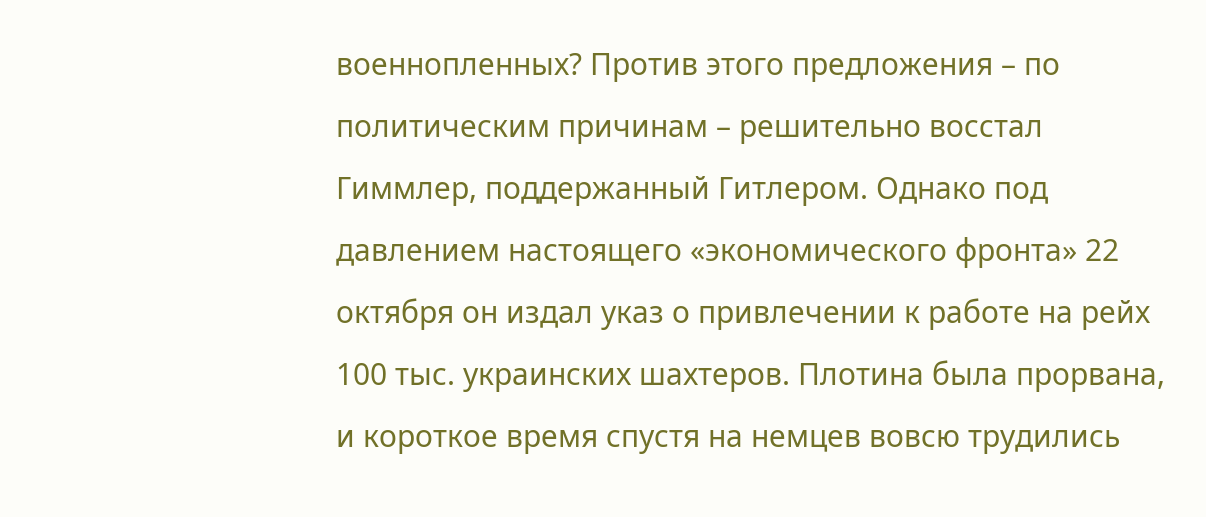военнопленных? Против этого предложения – по политическим причинам – решительно восстал Гиммлер, поддержанный Гитлером. Однако под давлением настоящего «экономического фронта» 22 октября он издал указ о привлечении к работе на рейх 100 тыс. украинских шахтеров. Плотина была прорвана, и короткое время спустя на немцев вовсю трудились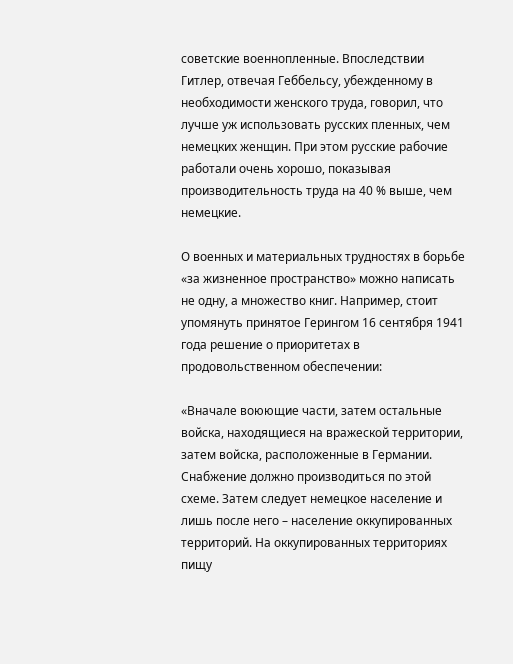советские военнопленные. Впоследствии Гитлер, отвечая Геббельсу, убежденному в необходимости женского труда, говорил, что лучше уж использовать русских пленных, чем немецких женщин. При этом русские рабочие работали очень хорошо, показывая производительность труда на 40 % выше, чем немецкие.

О военных и материальных трудностях в борьбе «за жизненное пространство» можно написать не одну, а множество книг. Например, стоит упомянуть принятое Герингом 16 сентября 1941 года решение о приоритетах в продовольственном обеспечении:

«Вначале воюющие части, затем остальные войска, находящиеся на вражеской территории, затем войска, расположенные в Германии. Снабжение должно производиться по этой схеме. Затем следует немецкое население и лишь после него – население оккупированных территорий. На оккупированных территориях пищу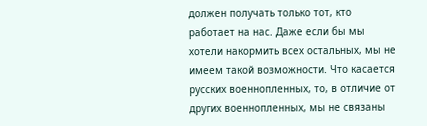должен получать только тот, кто работает на нас. Даже если бы мы хотели накормить всех остальных, мы не имеем такой возможности. Что касается русских военнопленных, то, в отличие от других военнопленных, мы не связаны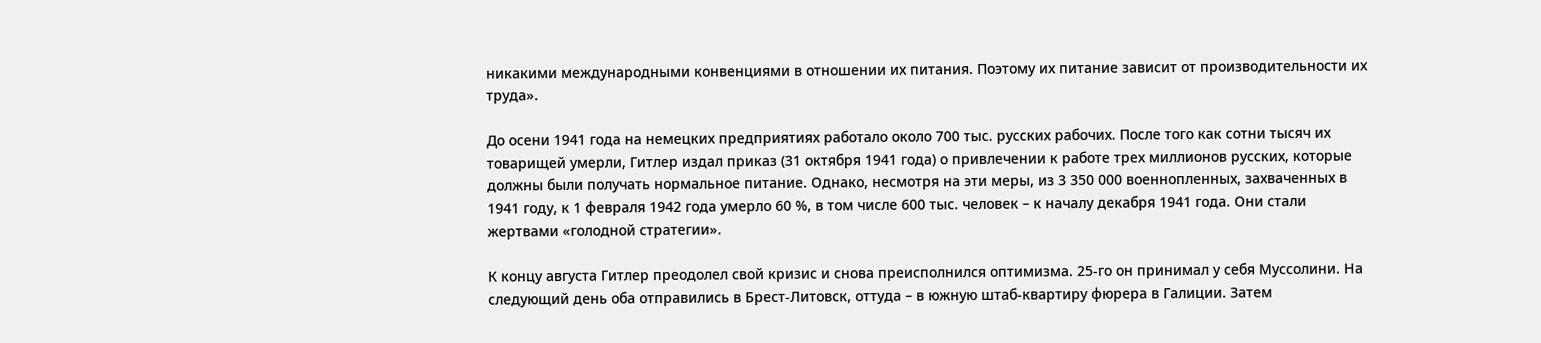никакими международными конвенциями в отношении их питания. Поэтому их питание зависит от производительности их труда».

До осени 1941 года на немецких предприятиях работало около 700 тыс. русских рабочих. После того как сотни тысяч их товарищей умерли, Гитлер издал приказ (31 октября 1941 года) о привлечении к работе трех миллионов русских, которые должны были получать нормальное питание. Однако, несмотря на эти меры, из 3 350 000 военнопленных, захваченных в 1941 году, к 1 февраля 1942 года умерло 60 %, в том числе 600 тыс. человек – к началу декабря 1941 года. Они стали жертвами «голодной стратегии».

К концу августа Гитлер преодолел свой кризис и снова преисполнился оптимизма. 25-го он принимал у себя Муссолини. На следующий день оба отправились в Брест-Литовск, оттуда – в южную штаб-квартиру фюрера в Галиции. Затем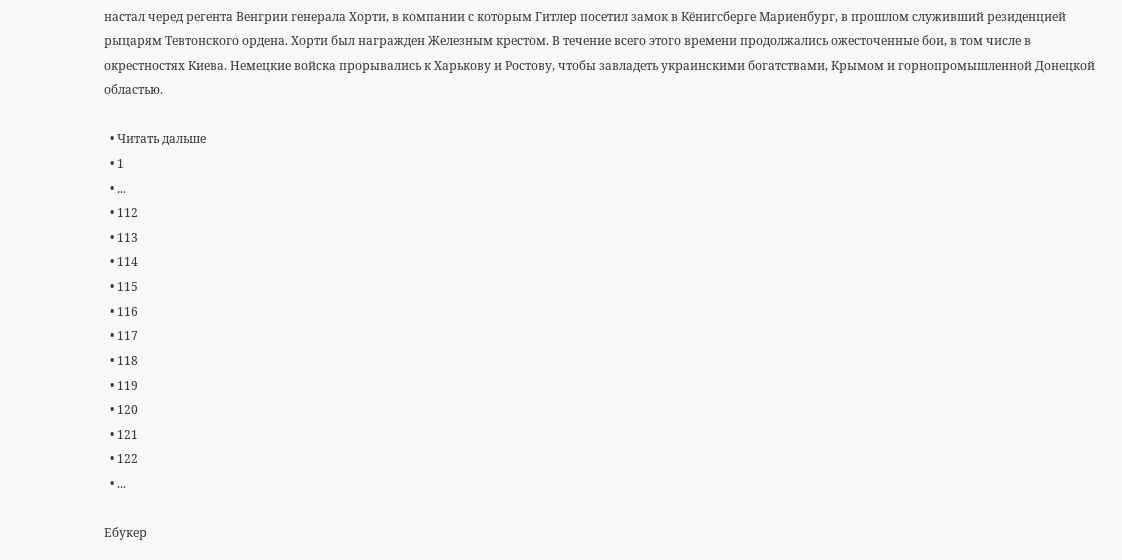настал черед регента Венгрии генерала Хорти, в компании с которым Гитлер посетил замок в Кёнигсберге Мариенбург, в прошлом служивший резиденцией рыцарям Тевтонского ордена. Хорти был награжден Железным крестом. В течение всего этого времени продолжались ожесточенные бои, в том числе в окрестностях Киева. Немецкие войска прорывались к Харькову и Ростову, чтобы завладеть украинскими богатствами, Крымом и горнопромышленной Донецкой областью.

  • Читать дальше
  • 1
  • ...
  • 112
  • 113
  • 114
  • 115
  • 116
  • 117
  • 118
  • 119
  • 120
  • 121
  • 122
  • ...

Ебукер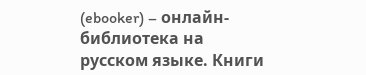(ebooker) – онлайн-библиотека на русском языке. Книги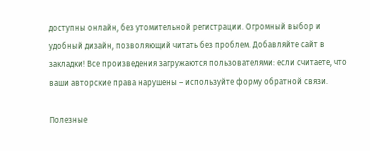доступны онлайн, без утомительной регистрации. Огромный выбор и удобный дизайн, позволяющий читать без проблем. Добавляйте сайт в закладки! Все произведения загружаются пользователями: если считаете, что ваши авторские права нарушены – используйте форму обратной связи.

Полезные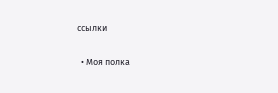ссылки

  • Моя полка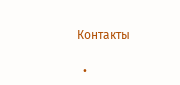Контакты

  •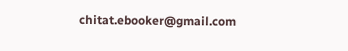chitat.ebooker@gmail.com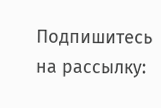Подпишитесь на рассылку: